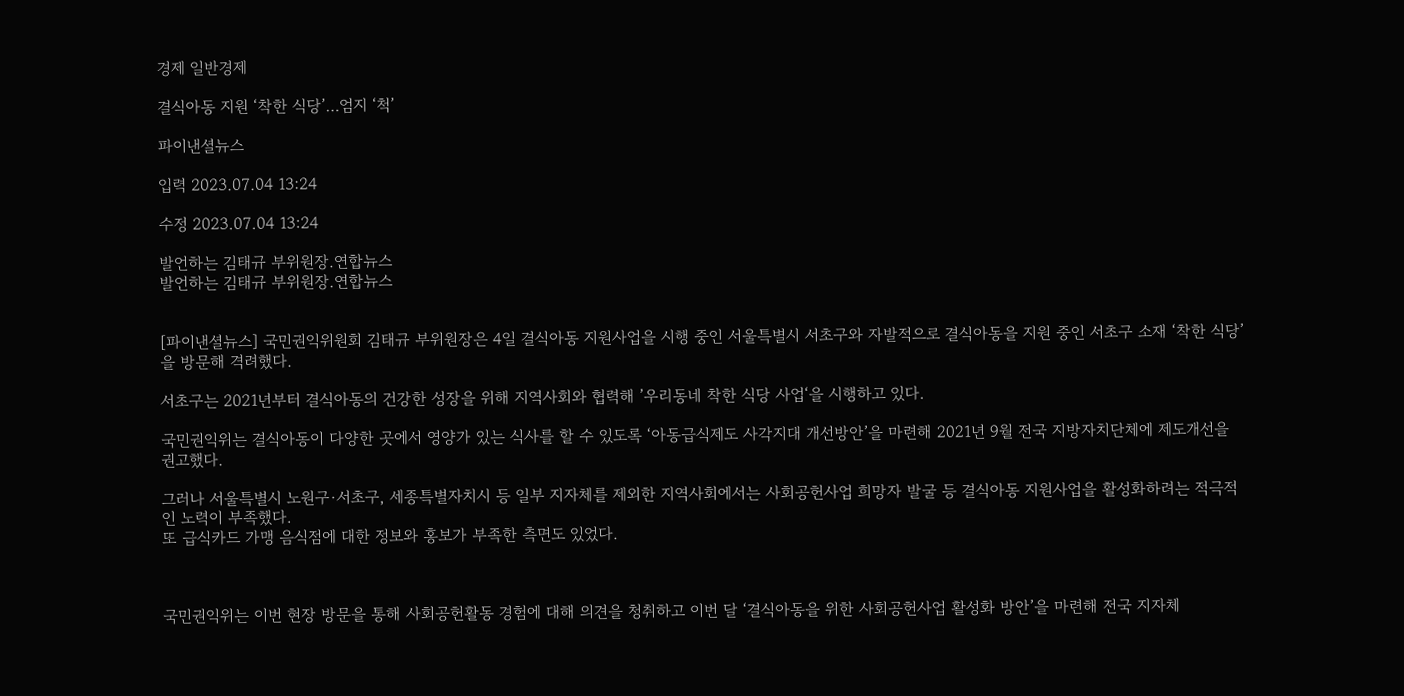경제 일반경제

결식아동 지원 ‘착한 식당’…엄지 ‘척’

파이낸셜뉴스

입력 2023.07.04 13:24

수정 2023.07.04 13:24

발언하는 김태규 부위원장.연합뉴스
발언하는 김태규 부위원장.연합뉴스


[파이낸셜뉴스] 국민권익위원회 김태규 부위원장은 4일 결식아동 지원사업을 시행 중인 서울특별시 서초구와 자발적으로 결식아동을 지원 중인 서초구 소재 ‘착한 식당’을 방문해 격려했다.

서초구는 2021년부터 결식아동의 건강한 성장을 위해 지역사회와 협력해 ’우리동네 착한 식당 사업‘을 시행하고 있다.

국민권익위는 결식아동이 다양한 곳에서 영양가 있는 식사를 할 수 있도록 ‘아동급식제도 사각지대 개선방안’을 마련해 2021년 9월 전국 지방자치단체에 제도개선을 권고했다.

그러나 서울특별시 노원구·서초구, 세종특별자치시 등 일부 지자체를 제외한 지역사회에서는 사회공헌사업 희망자 발굴 등 결식아동 지원사업을 활성화하려는 적극적인 노력이 부족했다.
또 급식카드 가맹 음식점에 대한 정보와 홍보가 부족한 측면도 있었다.



국민권익위는 이번 현장 방문을 통해 사회공헌활동 경험에 대해 의견을 청취하고 이번 달 ‘결식아동을 위한 사회공헌사업 활성화 방안’을 마련해 전국 지자체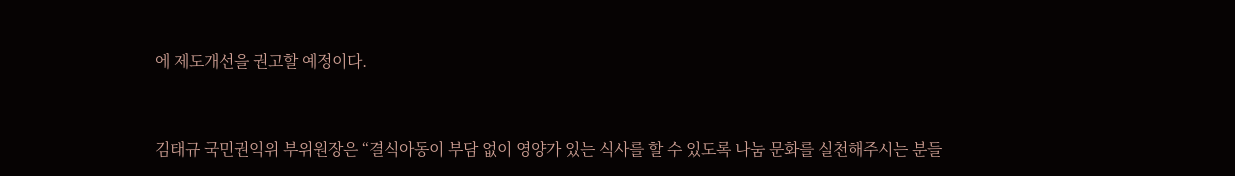에 제도개선을 권고할 예정이다.


김태규 국민권익위 부위원장은 “결식아동이 부담 없이 영양가 있는 식사를 할 수 있도록 나눔 문화를 실천해주시는 분들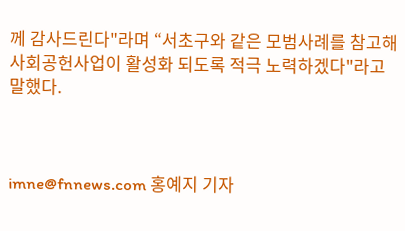께 감사드린다"라며 “서초구와 같은 모범사례를 참고해 사회공헌사업이 활성화 되도록 적극 노력하겠다"라고 말했다.



imne@fnnews.com 홍예지 기자